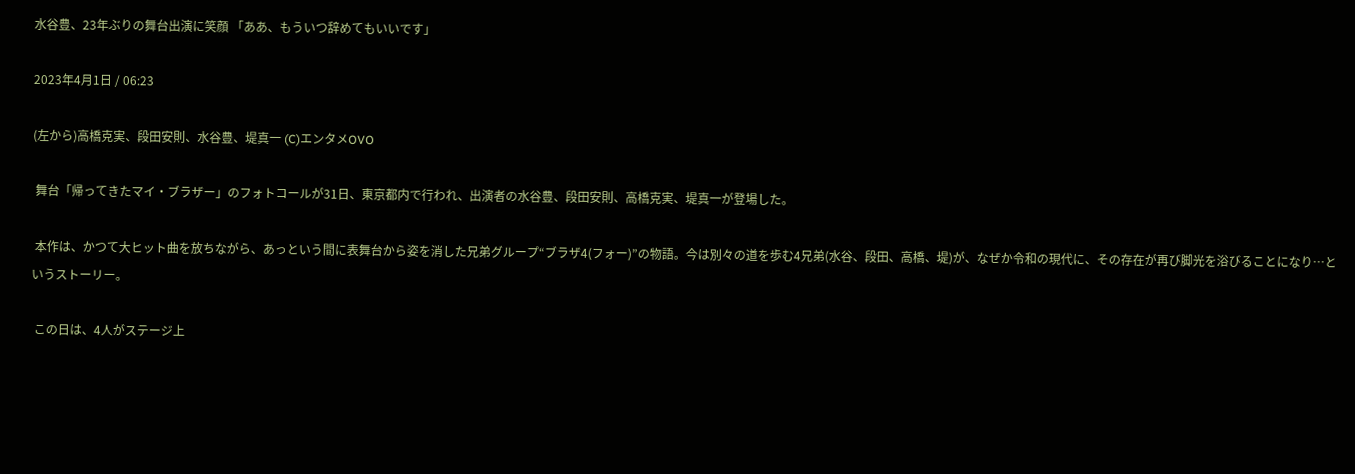水谷豊、23年ぶりの舞台出演に笑顔 「ああ、もういつ辞めてもいいです」

2023年4月1日 / 06:23

(左から)高橋克実、段田安則、水谷豊、堤真一 (C)エンタメOVO

 舞台「帰ってきたマイ・ブラザー」のフォトコールが31日、東京都内で行われ、出演者の水谷豊、段田安則、高橋克実、堤真一が登場した。

 本作は、かつて大ヒット曲を放ちながら、あっという間に表舞台から姿を消した兄弟グループ“ブラザ4(フォー)”の物語。今は別々の道を歩む4兄弟(水谷、段田、高橋、堤)が、なぜか令和の現代に、その存在が再び脚光を浴びることになり…というストーリー。

 この日は、4人がステージ上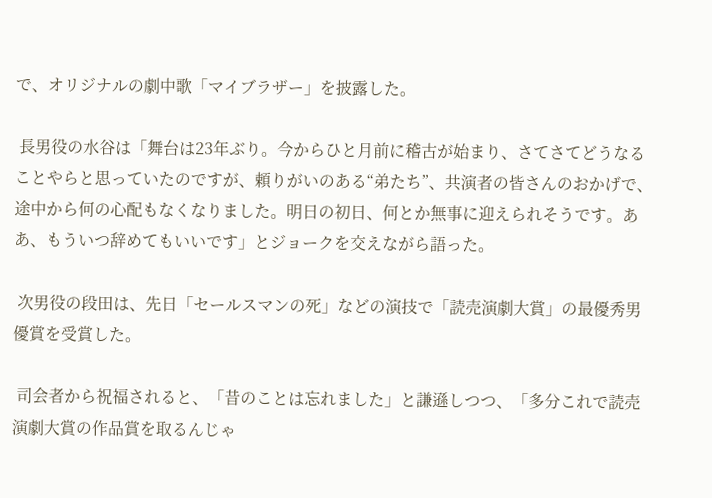で、オリジナルの劇中歌「マイブラザー」を披露した。

 長男役の水谷は「舞台は23年ぶり。今からひと月前に稽古が始まり、さてさてどうなることやらと思っていたのですが、頼りがいのある“弟たち”、共演者の皆さんのおかげで、途中から何の心配もなくなりました。明日の初日、何とか無事に迎えられそうです。ああ、もういつ辞めてもいいです」とジョークを交えながら語った。

 次男役の段田は、先日「セールスマンの死」などの演技で「読売演劇大賞」の最優秀男優賞を受賞した。

 司会者から祝福されると、「昔のことは忘れました」と謙遜しつつ、「多分これで読売演劇大賞の作品賞を取るんじゃ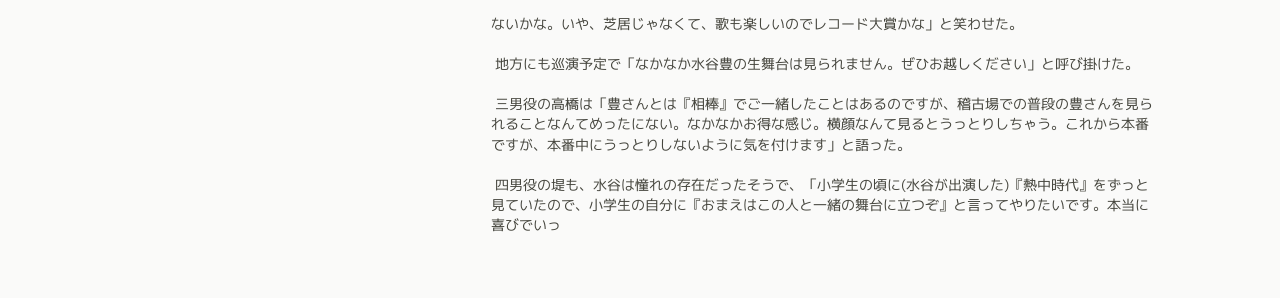ないかな。いや、芝居じゃなくて、歌も楽しいのでレコード大賞かな」と笑わせた。

 地方にも巡演予定で「なかなか水谷豊の生舞台は見られません。ぜひお越しください」と呼び掛けた。

 三男役の高橋は「豊さんとは『相棒』でご一緒したことはあるのですが、稽古場での普段の豊さんを見られることなんてめったにない。なかなかお得な感じ。横顔なんて見るとうっとりしちゃう。これから本番ですが、本番中にうっとりしないように気を付けます」と語った。

 四男役の堤も、水谷は憧れの存在だったそうで、「小学生の頃に(水谷が出演した)『熱中時代』をずっと見ていたので、小学生の自分に『おまえはこの人と一緒の舞台に立つぞ』と言ってやりたいです。本当に喜びでいっ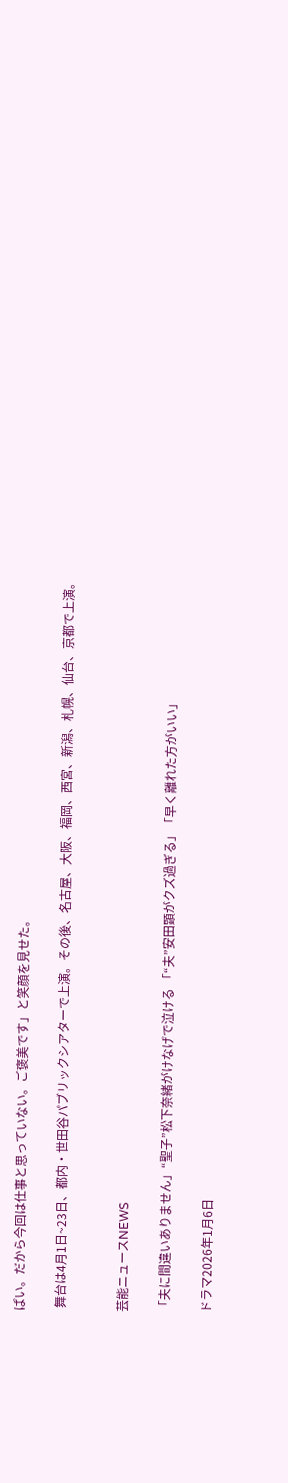ぱい。だから今回は仕事と思っていない。ご褒美です」と笑顔を見せた。

 舞台は4月1日~23日、都内・世田谷パブリックシアターで上演。その後、名古屋、大阪、福岡、西宮、新潟、札幌、仙台、京都で上演。


芸能ニュースNEWS

「夫に間違いありません」“聖子”松下奈緒がけなげで泣ける 「“夫”安田顕がクズ過ぎる」「早く離れた方がいい」

ドラマ2026年1月6日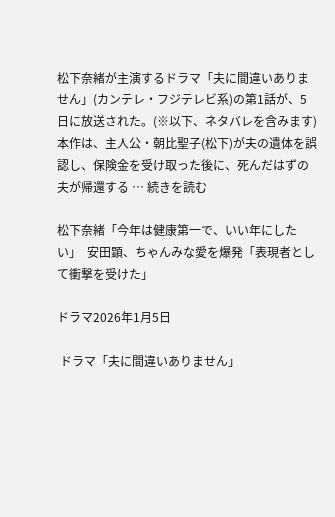松下奈緒が主演するドラマ「夫に間違いありません」(カンテレ・フジテレビ系)の第1話が、5日に放送された。(※以下、ネタバレを含みます)  本作は、主人公・朝比聖子(松下)が夫の遺体を誤認し、保険金を受け取った後に、死んだはずの夫が帰還する … 続きを読む

松下奈緒「今年は健康第一で、いい年にしたい」  安田顕、ちゃんみな愛を爆発「表現者として衝撃を受けた」

ドラマ2026年1月5日

 ドラマ「夫に間違いありません」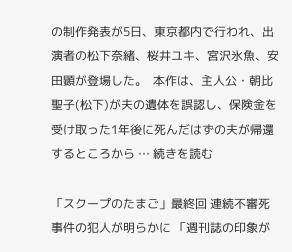の制作発表が5日、東京都内で行われ、出演者の松下奈緒、桜井ユキ、宮沢氷魚、安田顕が登場した。  本作は、主人公・朝比聖子(松下)が夫の遺体を誤認し、保険金を受け取った1年後に死んだはずの夫が帰還するところから … 続きを読む

「スクープのたまご」最終回 連続不審死事件の犯人が明らかに 「週刊誌の印象が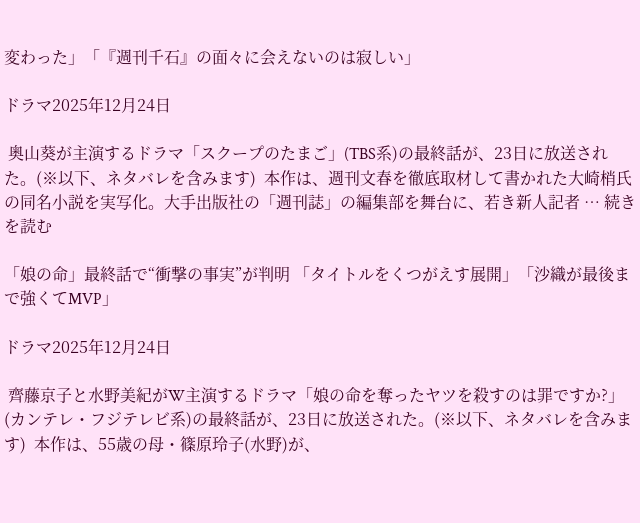変わった」「『週刊千石』の面々に会えないのは寂しい」

ドラマ2025年12月24日

 奥山葵が主演するドラマ「スクープのたまご」(TBS系)の最終話が、23日に放送された。(※以下、ネタバレを含みます)  本作は、週刊文春を徹底取材して書かれた大崎梢氏の同名小説を実写化。大手出版社の「週刊誌」の編集部を舞台に、若き新人記者 … 続きを読む

「娘の命」最終話で“衝撃の事実”が判明 「タイトルをくつがえす展開」「沙織が最後まで強くてMVP」

ドラマ2025年12月24日

 齊藤京子と水野美紀がW主演するドラマ「娘の命を奪ったヤツを殺すのは罪ですか?」(カンテレ・フジテレビ系)の最終話が、23日に放送された。(※以下、ネタバレを含みます)  本作は、55歳の母・篠原玲子(水野)が、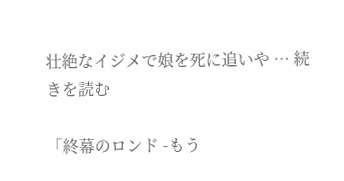壮絶なイジメで娘を死に追いや … 続きを読む

「終幕のロンド -もう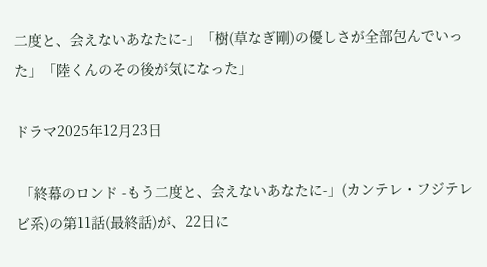二度と、会えないあなたに-」「樹(草なぎ剛)の優しさが全部包んでいった」「陸くんのその後が気になった」

ドラマ2025年12月23日

 「終幕のロンド -もう二度と、会えないあなたに-」(カンテレ・フジテレビ系)の第11話(最終話)が、22日に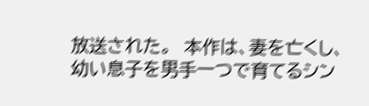放送された。  本作は、妻を亡くし、幼い息子を男手一つで育てるシン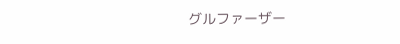グルファーザー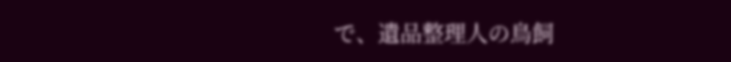で、遺品整理人の鳥飼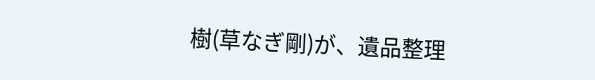樹(草なぎ剛)が、遺品整理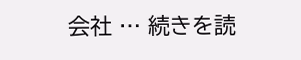会社 … 続きを読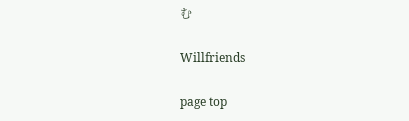む

Willfriends

page top